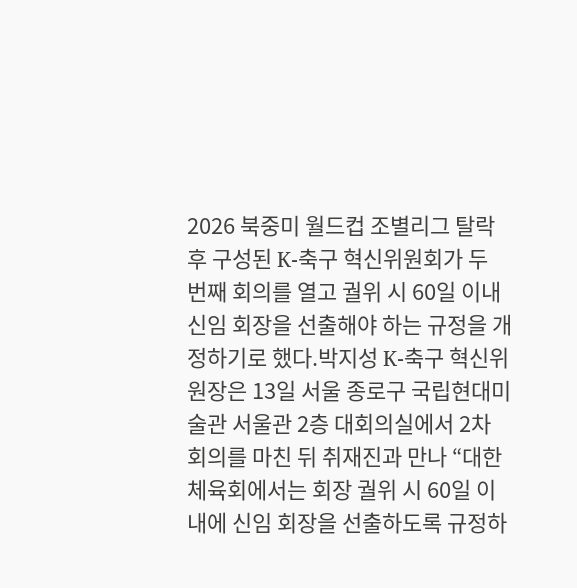2026 북중미 월드컵 조별리그 탈락 후 구성된 K-축구 혁신위원회가 두 번째 회의를 열고 궐위 시 60일 이내 신임 회장을 선출해야 하는 규정을 개정하기로 했다.박지성 K-축구 혁신위원장은 13일 서울 종로구 국립현대미술관 서울관 2층 대회의실에서 2차 회의를 마친 뒤 취재진과 만나 “대한체육회에서는 회장 궐위 시 60일 이내에 신임 회장을 선출하도록 규정하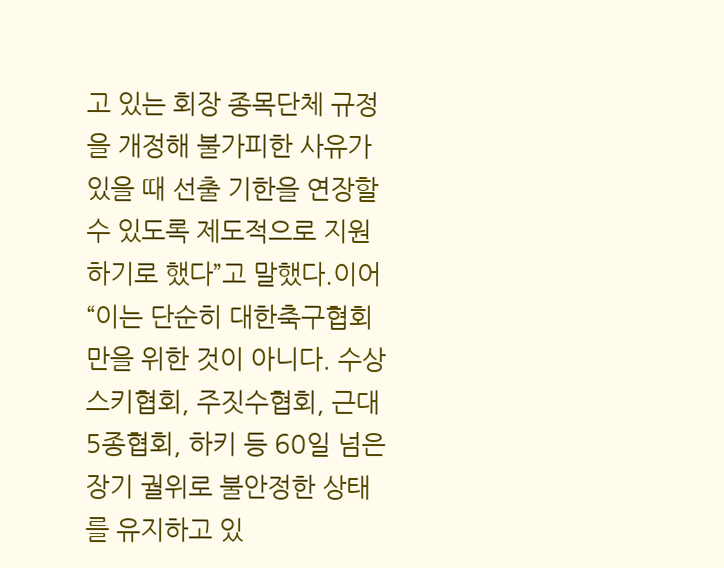고 있는 회장 종목단체 규정을 개정해 불가피한 사유가 있을 때 선출 기한을 연장할 수 있도록 제도적으로 지원하기로 했다”고 말했다.이어 “이는 단순히 대한축구협회만을 위한 것이 아니다. 수상스키협회, 주짓수협회, 근대5종협회, 하키 등 60일 넘은 장기 궐위로 불안정한 상태를 유지하고 있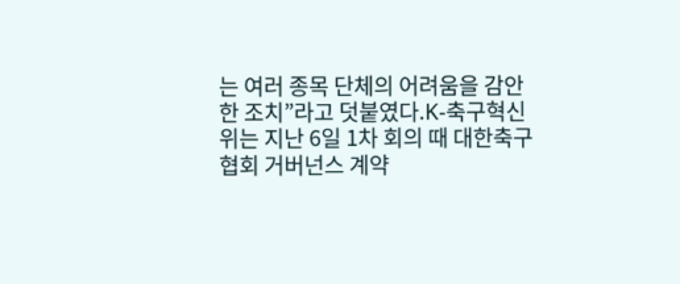는 여러 종목 단체의 어려움을 감안한 조치”라고 덧붙였다.K-축구혁신위는 지난 6일 1차 회의 때 대한축구협회 거버넌스 계약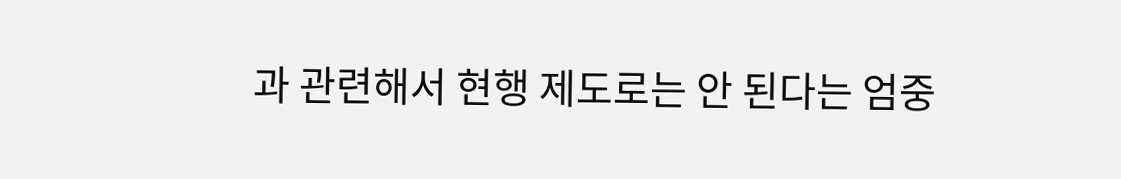과 관련해서 현행 제도로는 안 된다는 엄중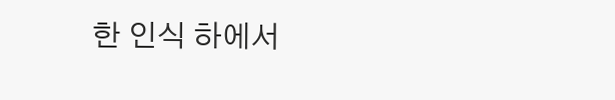한 인식 하에서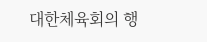대한체육회의 행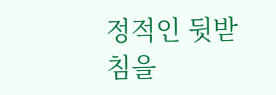정적인 뒷받침을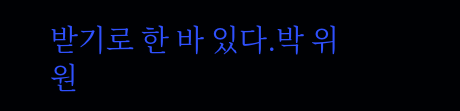받기로 한 바 있다.박 위원